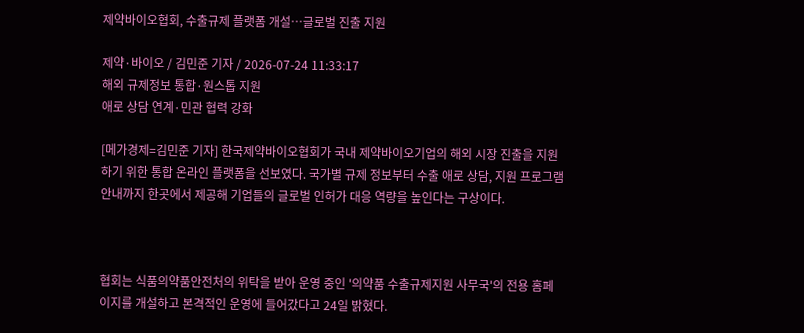제약바이오협회, 수출규제 플랫폼 개설…글로벌 진출 지원

제약·바이오 / 김민준 기자 / 2026-07-24 11:33:17
해외 규제정보 통합·원스톱 지원
애로 상담 연계·민관 협력 강화

[메가경제=김민준 기자] 한국제약바이오협회가 국내 제약바이오기업의 해외 시장 진출을 지원하기 위한 통합 온라인 플랫폼을 선보였다. 국가별 규제 정보부터 수출 애로 상담, 지원 프로그램 안내까지 한곳에서 제공해 기업들의 글로벌 인허가 대응 역량을 높인다는 구상이다.



협회는 식품의약품안전처의 위탁을 받아 운영 중인 '의약품 수출규제지원 사무국'의 전용 홈페이지를 개설하고 본격적인 운영에 들어갔다고 24일 밝혔다.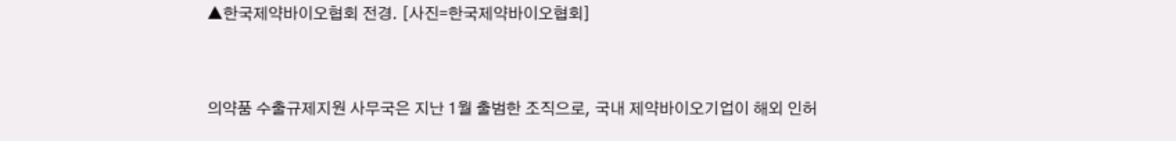▲한국제약바이오협회 전경. [사진=한국제약바이오협회]



의약품 수출규제지원 사무국은 지난 1월 출범한 조직으로, 국내 제약바이오기업이 해외 인허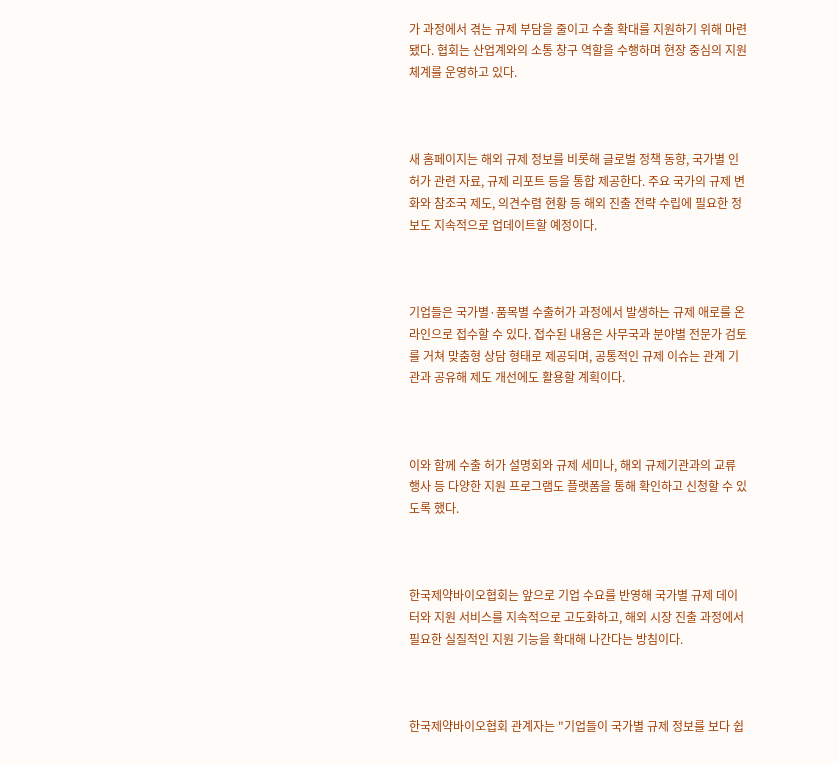가 과정에서 겪는 규제 부담을 줄이고 수출 확대를 지원하기 위해 마련됐다. 협회는 산업계와의 소통 창구 역할을 수행하며 현장 중심의 지원 체계를 운영하고 있다.



새 홈페이지는 해외 규제 정보를 비롯해 글로벌 정책 동향, 국가별 인허가 관련 자료, 규제 리포트 등을 통합 제공한다. 주요 국가의 규제 변화와 참조국 제도, 의견수렴 현황 등 해외 진출 전략 수립에 필요한 정보도 지속적으로 업데이트할 예정이다.



기업들은 국가별·품목별 수출허가 과정에서 발생하는 규제 애로를 온라인으로 접수할 수 있다. 접수된 내용은 사무국과 분야별 전문가 검토를 거쳐 맞춤형 상담 형태로 제공되며, 공통적인 규제 이슈는 관계 기관과 공유해 제도 개선에도 활용할 계획이다.



이와 함께 수출 허가 설명회와 규제 세미나, 해외 규제기관과의 교류 행사 등 다양한 지원 프로그램도 플랫폼을 통해 확인하고 신청할 수 있도록 했다.



한국제약바이오협회는 앞으로 기업 수요를 반영해 국가별 규제 데이터와 지원 서비스를 지속적으로 고도화하고, 해외 시장 진출 과정에서 필요한 실질적인 지원 기능을 확대해 나간다는 방침이다.



한국제약바이오협회 관계자는 "기업들이 국가별 규제 정보를 보다 쉽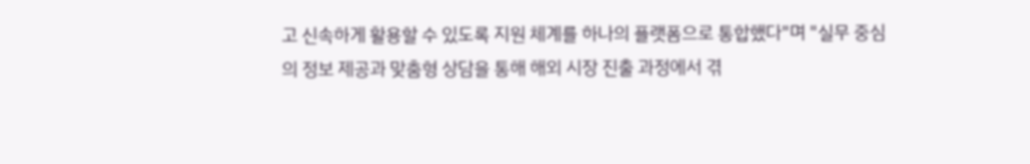고 신속하게 활용할 수 있도록 지원 체계를 하나의 플랫폼으로 통합했다"며 "실무 중심의 정보 제공과 맞춤형 상담을 통해 해외 시장 진출 과정에서 겪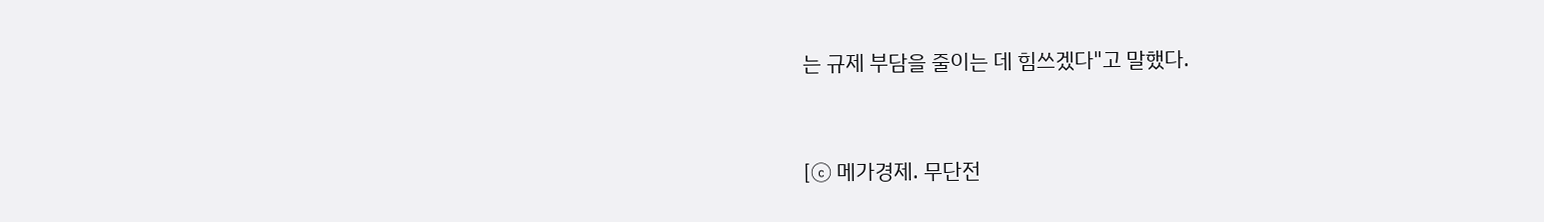는 규제 부담을 줄이는 데 힘쓰겠다"고 말했다.



[ⓒ 메가경제. 무단전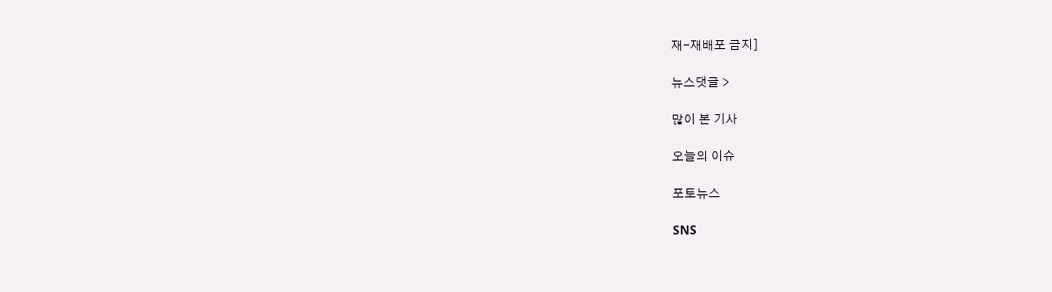재-재배포 금지]

뉴스댓글 >

많이 본 기사

오늘의 이슈

포토뉴스

SNS